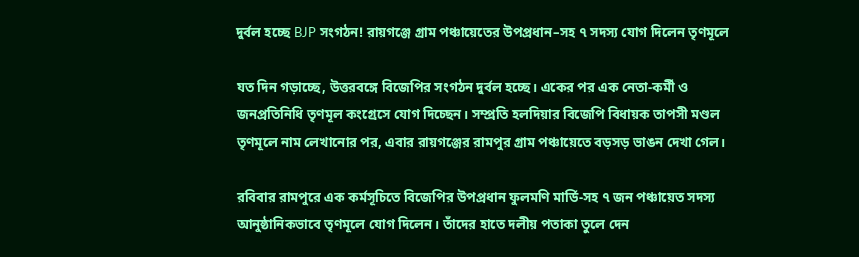দুর্বল হচ্ছে BJP সংগঠন! রায়গঞ্জে গ্রাম পঞ্চায়েতের উপপ্রধান–সহ ৭ সদস্য যোগ দিলেন তৃণমূলে

যত দিন গড়াচ্ছে, উত্তরবঙ্গে বিজেপির সংগঠন দুর্বল হচ্ছে। একের পর এক নেতা-কর্মী ও জনপ্রতিনিধি তৃণমূল কংগ্রেসে যোগ দিচ্ছেন। সম্প্রতি হলদিয়ার বিজেপি বিধায়ক তাপসী মণ্ডল তৃণমূলে নাম লেখানোর পর, এবার রায়গঞ্জের রামপুর গ্রাম পঞ্চায়েতে বড়সড় ভাঙন দেখা গেল।

রবিবার রামপুরে এক কর্মসূচিতে বিজেপির উপপ্রধান ফুলমণি মার্ডি-সহ ৭ জন পঞ্চায়েত সদস্য আনুষ্ঠানিকভাবে তৃণমূলে যোগ দিলেন। তাঁদের হাতে দলীয় পতাকা তুলে দেন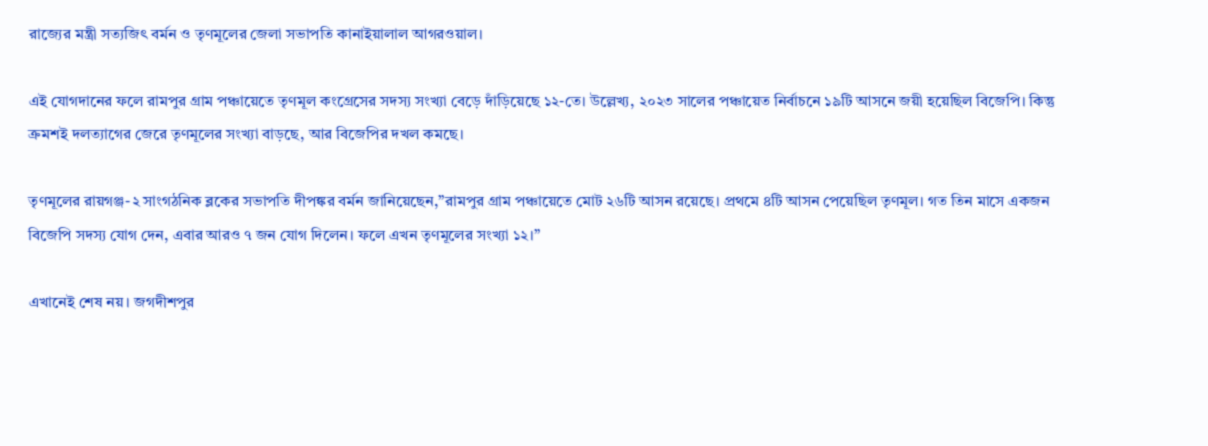রাজ্যের মন্ত্রী সত্যজিৎ বর্মন ও তৃণমূলের জেলা সভাপতি কানাইয়ালাল আগরওয়াল।

এই যোগদানের ফলে রামপুর গ্রাম পঞ্চায়েতে তৃণমূল কংগ্রেসের সদস্য সংখ্যা বেড়ে দাঁড়িয়েছে ১২-তে। উল্লেখ্য, ২০২৩ সালের পঞ্চায়েত নির্বাচনে ১৯টি আসনে জয়ী হয়েছিল বিজেপি। কিন্তু ক্রমশই দলত্যাগের জেরে তৃণমূলের সংখ্যা বাড়ছে, আর বিজেপির দখল কমছে।

তৃণমূলের রায়গঞ্জ-২ সাংগঠনিক ব্লকের সভাপতি দীপঙ্কর বর্মন জানিয়েছেন,”রামপুর গ্রাম পঞ্চায়েতে মোট ২৬টি আসন রয়েছে। প্রথমে ৪টি আসন পেয়েছিল তৃণমূল। গত তিন মাসে একজন বিজেপি সদস্য যোগ দেন, এবার আরও ৭ জন যোগ দিলেন। ফলে এখন তৃণমূলের সংখ্যা ১২।”

এখানেই শেষ নয়। জগদীশপুর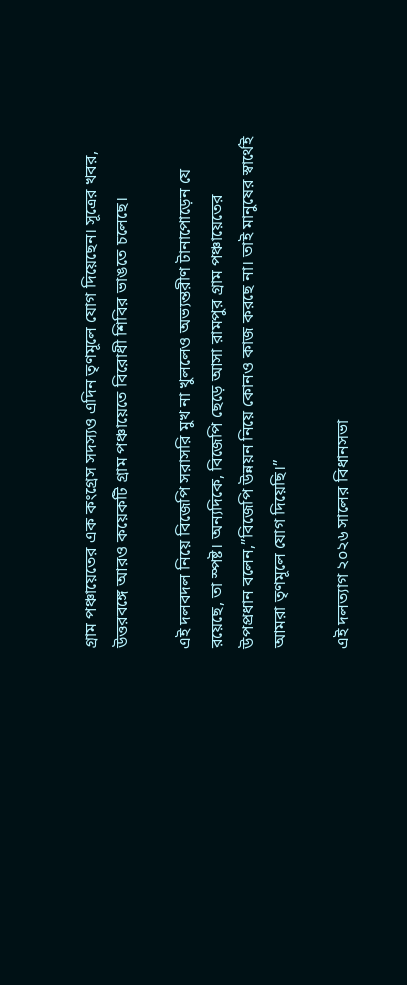গ্রাম পঞ্চায়েতের এক কংগ্রেস সদস্যও এদিন তৃণমূলে যোগ দিয়েছেন। সূত্রের খবর, উত্তরবঙ্গে আরও কয়েকটি গ্রাম পঞ্চায়েতে বিরোধী শিবির ভাঙতে চলেছে।

এই দলবদল নিয়ে বিজেপি সরাসরি মুখ না খুললেও অভ্যন্তরীণ টানাপোড়েন যে রয়েছে, তা স্পষ্ট। অন্যদিকে, বিজেপি ছেড়ে আসা রামপুর গ্রাম পঞ্চায়েতের উপপ্রধান বলেন,”বিজেপি উন্নয়ন নিয়ে কোনও কাজ করছে না। তাই মানুষের স্বার্থেই আমরা তৃণমূলে যোগ দিয়েছি।”

এই দলত্যাগ ২০২৬ সালের বিধানসভা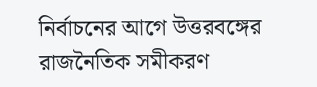নির্বাচনের আগে উত্তরবঙ্গের রাজনৈতিক সমীকরণ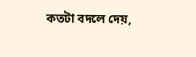কতটা বদলে দেয়,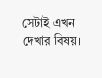সেটাই এখন দেখার বিষয়।